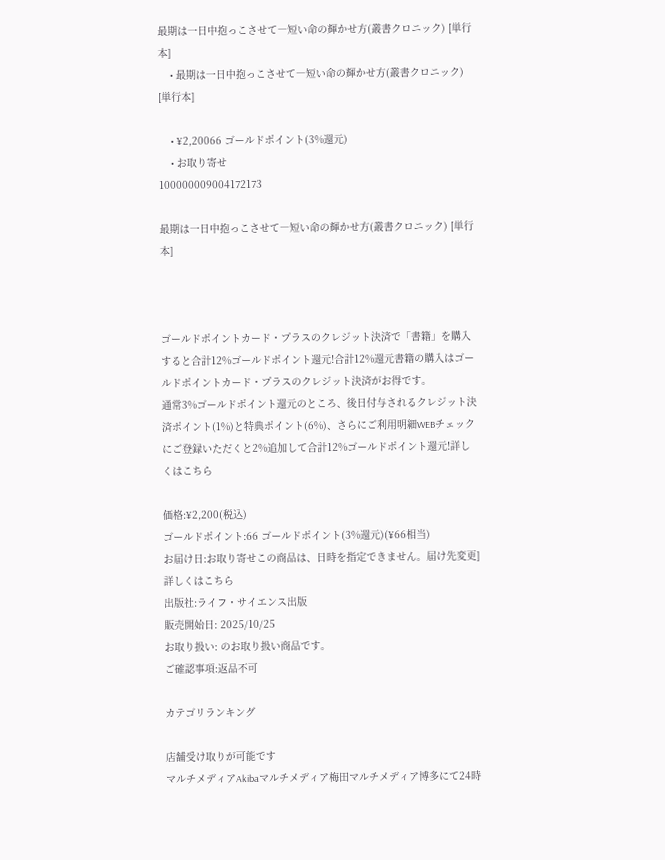最期は一日中抱っこさせて―短い命の輝かせ方(叢書クロニック) [単行本]
    • 最期は一日中抱っこさせて―短い命の輝かせ方(叢書クロニック) [単行本]

    • ¥2,20066 ゴールドポイント(3%還元)
    • お取り寄せ
100000009004172173

最期は一日中抱っこさせて―短い命の輝かせ方(叢書クロニック) [単行本]



ゴールドポイントカード・プラスのクレジット決済で「書籍」を購入すると合計12%ゴールドポイント還元!合計12%還元書籍の購入はゴールドポイントカード・プラスのクレジット決済がお得です。
通常3%ゴールドポイント還元のところ、後日付与されるクレジット決済ポイント(1%)と特典ポイント(6%)、さらにご利用明細WEBチェックにご登録いただくと2%追加して合計12%ゴールドポイント還元!詳しくはこちら

価格:¥2,200(税込)
ゴールドポイント:66 ゴールドポイント(3%還元)(¥66相当)
お届け日:お取り寄せこの商品は、日時を指定できません。届け先変更]詳しくはこちら
出版社:ライフ・サイエンス出版
販売開始日: 2025/10/25
お取り扱い: のお取り扱い商品です。
ご確認事項:返品不可

カテゴリランキング

店舗受け取りが可能です
マルチメディアAkibaマルチメディア梅田マルチメディア博多にて24時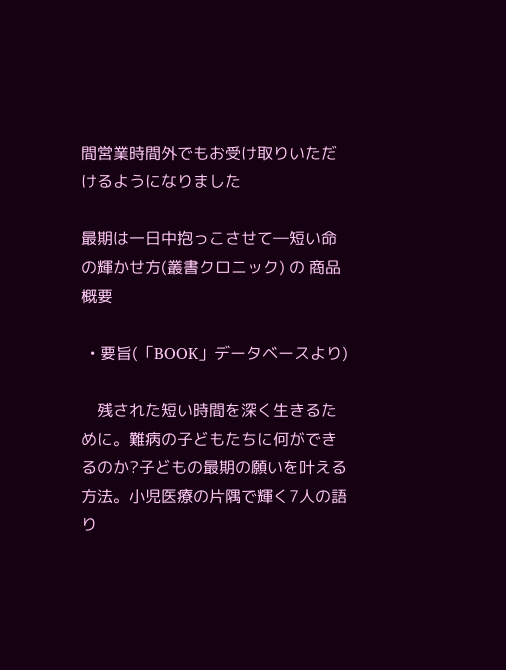間営業時間外でもお受け取りいただけるようになりました

最期は一日中抱っこさせて―短い命の輝かせ方(叢書クロニック) の 商品概要

  • 要旨(「BOOK」データベースより)

    残された短い時間を深く生きるために。難病の子どもたちに何ができるのか?子どもの最期の願いを叶える方法。小児医療の片隅で輝く7人の語り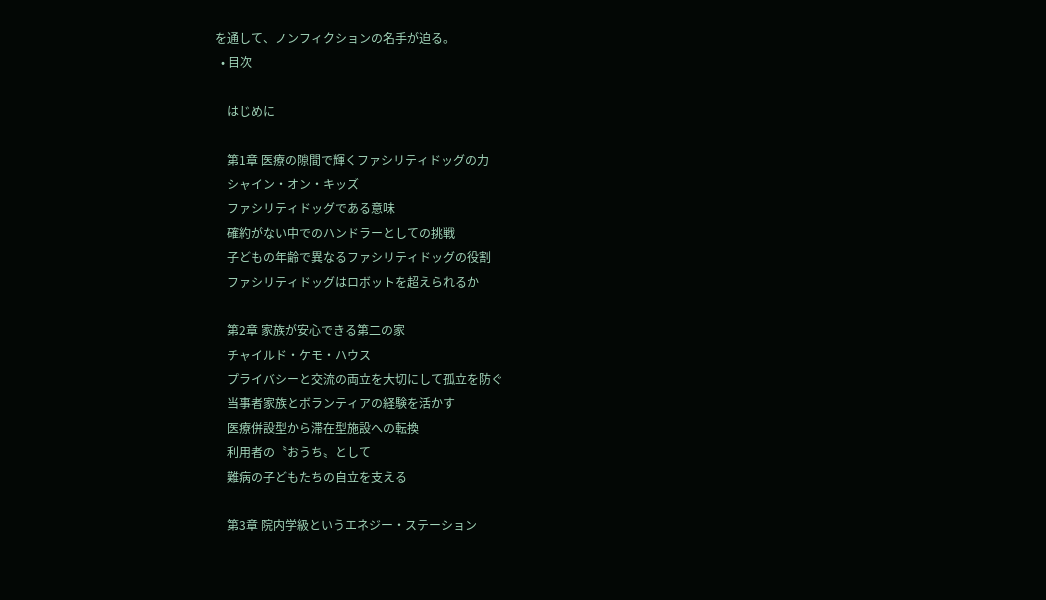を通して、ノンフィクションの名手が迫る。
  • 目次

    はじめに

    第1章 医療の隙間で輝くファシリティドッグの力
    シャイン・オン・キッズ
    ファシリティドッグである意味
    確約がない中でのハンドラーとしての挑戦
    子どもの年齢で異なるファシリティドッグの役割
    ファシリティドッグはロボットを超えられるか

    第2章 家族が安心できる第二の家
    チャイルド・ケモ・ハウス
    プライバシーと交流の両立を大切にして孤立を防ぐ
    当事者家族とボランティアの経験を活かす
    医療併設型から滞在型施設への転換
    利用者の〝おうち〟として
    難病の子どもたちの自立を支える

    第3章 院内学級というエネジー・ステーション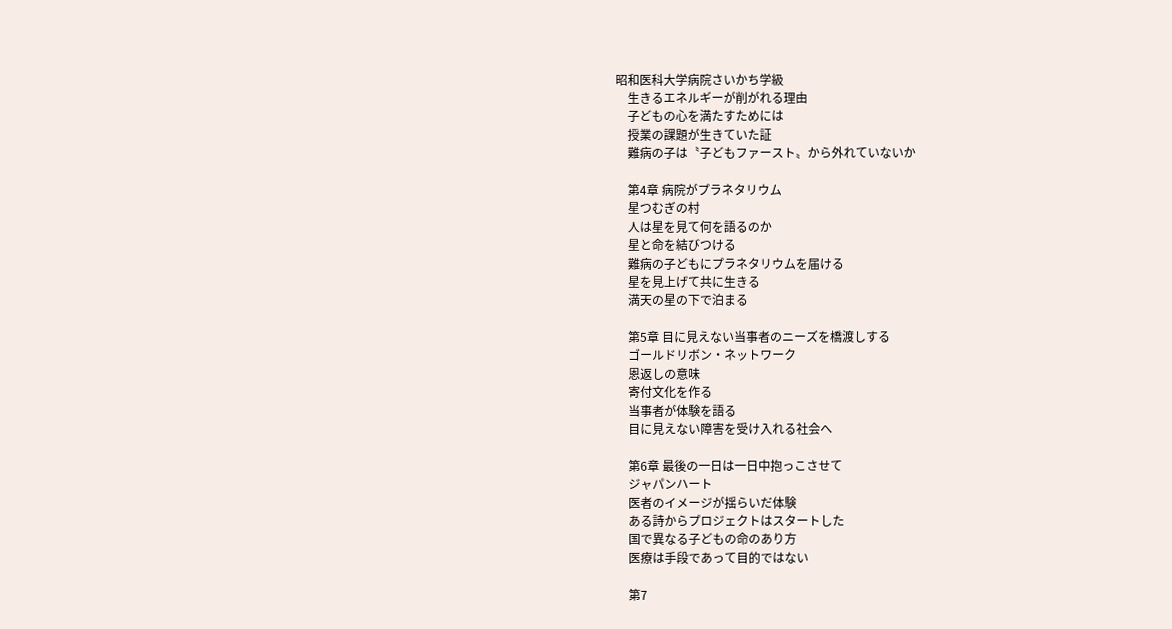昭和医科大学病院さいかち学級
    生きるエネルギーが削がれる理由
    子どもの心を満たすためには
    授業の課題が生きていた証
    難病の子は〝子どもファースト〟から外れていないか

    第4章 病院がプラネタリウム
    星つむぎの村
    人は星を見て何を語るのか
    星と命を結びつける
    難病の子どもにプラネタリウムを届ける
    星を見上げて共に生きる
    満天の星の下で泊まる

    第5章 目に見えない当事者のニーズを橋渡しする
    ゴールドリボン・ネットワーク
    恩返しの意味
    寄付文化を作る
    当事者が体験を語る
    目に見えない障害を受け入れる社会へ

    第6章 最後の一日は一日中抱っこさせて
    ジャパンハート
    医者のイメージが揺らいだ体験
    ある詩からプロジェクトはスタートした
    国で異なる子どもの命のあり方
    医療は手段であって目的ではない

    第7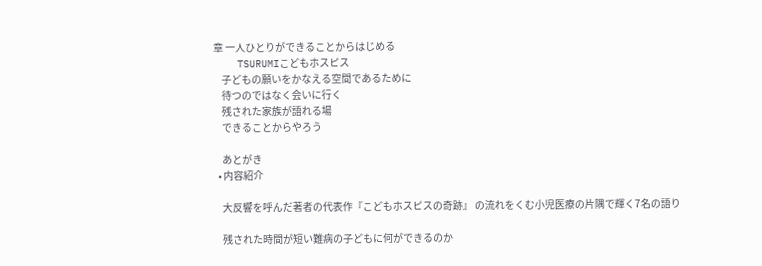章 一人ひとりができることからはじめる
    TSURUMIこどもホスピス
    子どもの願いをかなえる空間であるために
    待つのではなく会いに行く
    残された家族が語れる場
    できることからやろう

    あとがき
  • 内容紹介

    大反響を呼んだ著者の代表作『こどもホスピスの奇跡』 の流れをくむ小児医療の片隅で輝く7名の語り

    残された時間が短い難病の子どもに何ができるのか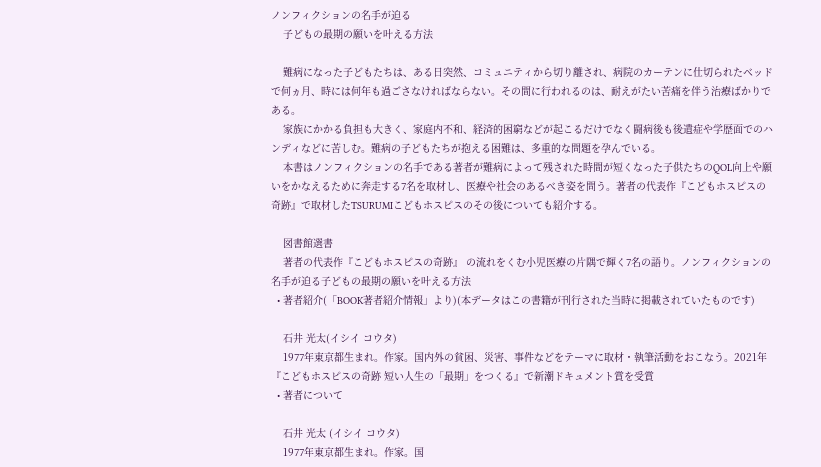ノンフィクションの名手が迫る
    子どもの最期の願いを叶える方法

    難病になった子どもたちは、ある日突然、コミュニティから切り離され、病院のカーテンに仕切られたベッドで何ヵ月、時には何年も過ごさなければならない。その間に行われるのは、耐えがたい苦痛を伴う治療ばかりである。
    家族にかかる負担も大きく、家庭内不和、経済的困窮などが起こるだけでなく闘病後も後遺症や学歴面でのハンディなどに苦しむ。難病の子どもたちが抱える困難は、多重的な問題を孕んでいる。
    本書はノンフィクションの名手である著者が難病によって残された時間が短くなった子供たちのQOL向上や願いをかなえるために奔走する7名を取材し、医療や社会のあるべき姿を問う。著者の代表作『こどもホスピスの奇跡』で取材したTSURUMIこどもホスピスのその後についても紹介する。

    図書館選書
    著者の代表作『こどもホスピスの奇跡』 の流れをくむ小児医療の片隅で輝く7名の語り。ノンフィクションの名手が迫る子どもの最期の願いを叶える方法
  • 著者紹介(「BOOK著者紹介情報」より)(本データはこの書籍が刊行された当時に掲載されていたものです)

    石井 光太(イシイ コウタ)
    1977年東京都生まれ。作家。国内外の貧困、災害、事件などをテーマに取材・執筆活動をおこなう。2021年『こどもホスピスの奇跡 短い人生の「最期」をつくる』で新潮ドキュメント賞を受賞
  • 著者について

    石井 光太 (イシイ コウタ)
    1977年東京都生まれ。作家。国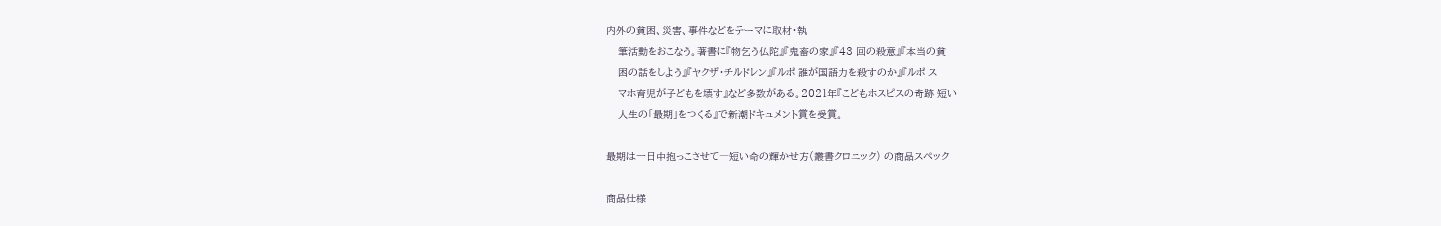内外の貧困、災害、事件などをテーマに取材・執
    筆活動をおこなう。著書に『物乞う仏陀』『鬼畜の家』『43 回の殺意』『本当の貧
    困の話をしよう』『ヤクザ・チルドレン』『ルポ 誰が国語力を殺すのか』『ルポ ス
    マホ育児が子どもを壊す』など多数がある。2021年『こどもホスピスの奇跡 短い
    人生の「最期」をつくる』で新潮ドキュメント賞を受賞。

最期は一日中抱っこさせて―短い命の輝かせ方(叢書クロニック) の商品スペック

商品仕様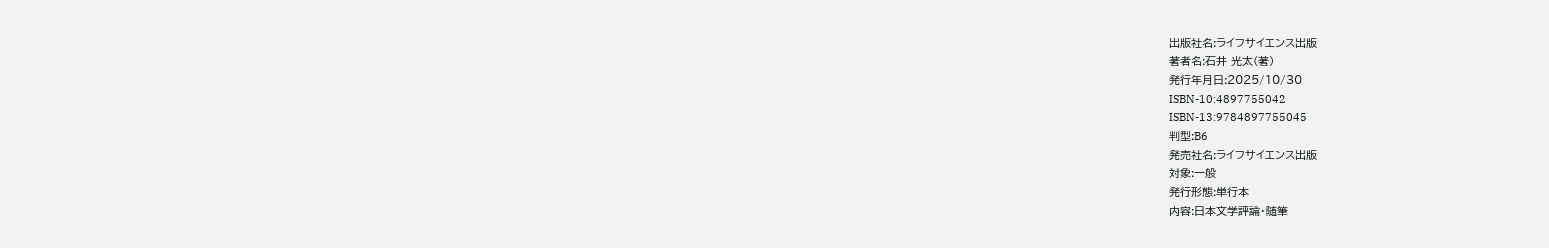出版社名:ライフサイエンス出版
著者名:石井 光太(著)
発行年月日:2025/10/30
ISBN-10:4897755042
ISBN-13:9784897755045
判型:B6
発売社名:ライフサイエンス出版
対象:一般
発行形態:単行本
内容:日本文学評論・随筆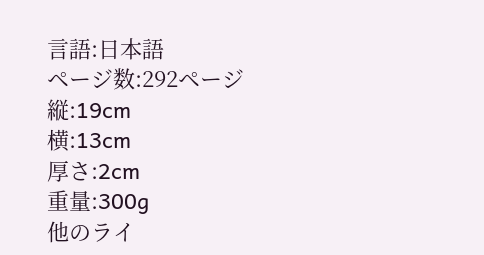言語:日本語
ページ数:292ページ
縦:19cm
横:13cm
厚さ:2cm
重量:300g
他のライ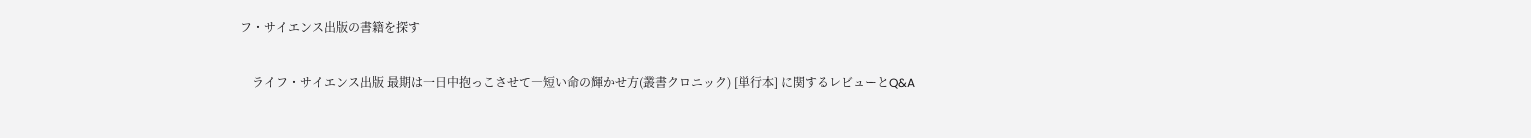フ・サイエンス出版の書籍を探す

    ライフ・サイエンス出版 最期は一日中抱っこさせて―短い命の輝かせ方(叢書クロニック) [単行本] に関するレビューとQ&A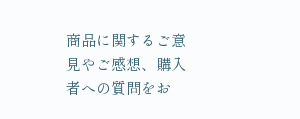商品に関するご意見やご感想、購入者への質問をお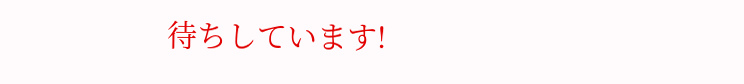待ちしています!